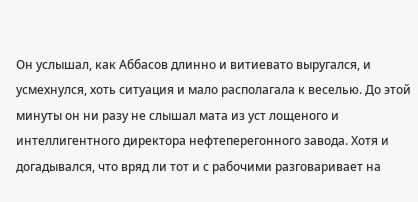Он услышал, как Аббасов длинно и витиевато выругался, и усмехнулся, хоть ситуация и мало располагала к веселью. До этой минуты он ни разу не слышал мата из уст лощеного и интеллигентного директора нефтеперегонного завода. Хотя и догадывался, что вряд ли тот и с рабочими разговаривает на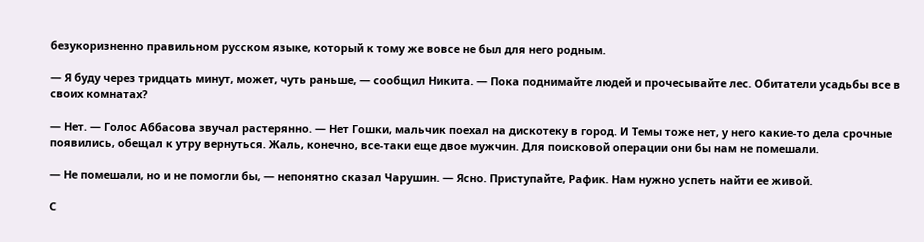безукоризненно правильном русском языке, который к тому же вовсе не был для него родным.

— Я буду через тридцать минут, может, чуть раньше, — сообщил Никита. — Пока поднимайте людей и прочесывайте лес. Обитатели усадьбы все в своих комнатах?

— Нет. — Голос Аббасова звучал растерянно. — Нет Гошки, мальчик поехал на дискотеку в город. И Темы тоже нет, у него какие-то дела срочные появились, обещал к утру вернуться. Жаль, конечно, все-таки еще двое мужчин. Для поисковой операции они бы нам не помешали.

— Не помешали, но и не помогли бы, — непонятно сказал Чарушин. — Ясно. Приступайте, Рафик. Нам нужно успеть найти ее живой.

С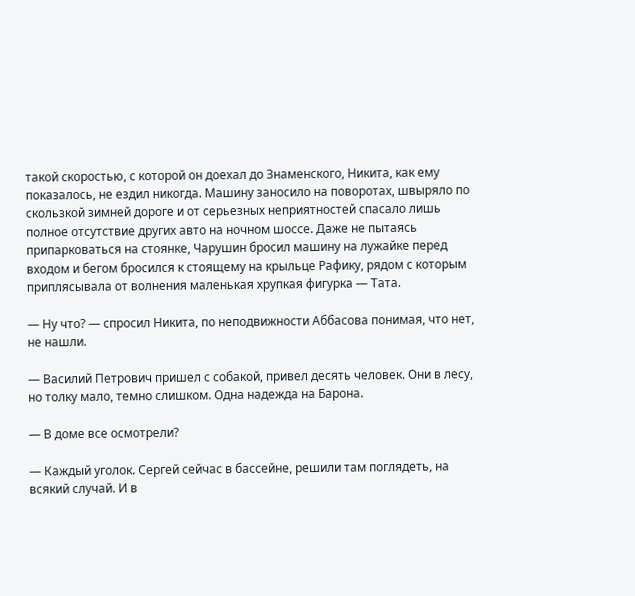такой скоростью, с которой он доехал до Знаменского, Никита, как ему показалось, не ездил никогда. Машину заносило на поворотах, швыряло по скользкой зимней дороге и от серьезных неприятностей спасало лишь полное отсутствие других авто на ночном шоссе. Даже не пытаясь припарковаться на стоянке, Чарушин бросил машину на лужайке перед входом и бегом бросился к стоящему на крыльце Рафику, рядом с которым приплясывала от волнения маленькая хрупкая фигурка — Тата.

— Ну что? — спросил Никита, по неподвижности Аббасова понимая, что нет, не нашли.

— Василий Петрович пришел с собакой, привел десять человек. Они в лесу, но толку мало, темно слишком. Одна надежда на Барона.

— В доме все осмотрели?

— Каждый уголок. Сергей сейчас в бассейне, решили там поглядеть, на всякий случай. И в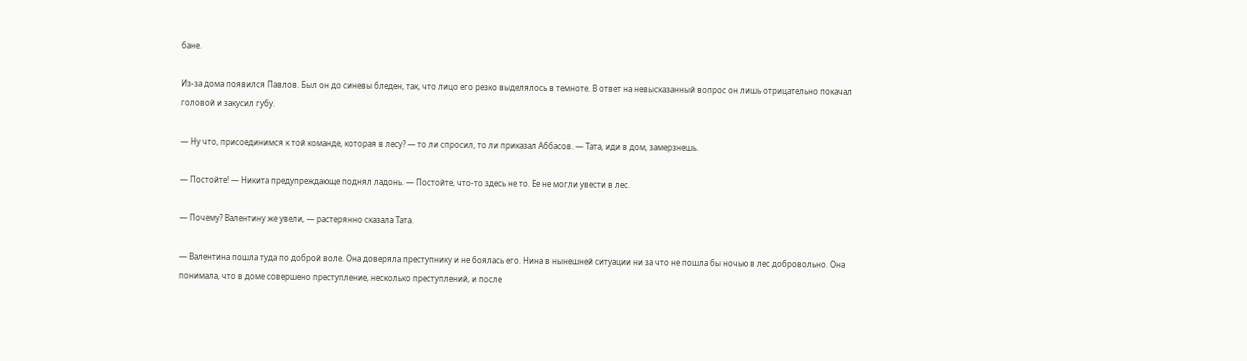бане.

Из-за дома появился Павлов. Был он до синевы бледен, так, что лицо его резко выделялось в темноте. В ответ на невысказанный вопрос он лишь отрицательно покачал головой и закусил губу.

— Ну что, присоединимся к той команде, которая в лесу? — то ли спросил, то ли приказал Аббасов. — Тата, иди в дом, замерзнешь.

— Постойте! — Никита предупреждающе поднял ладонь. — Постойте, что-то здесь не то. Ее не могли увести в лес.

— Почему? Валентину же увели, — растерянно сказала Тата.

— Валентина пошла туда по доброй воле. Она доверяла преступнику и не боялась его. Нина в нынешней ситуации ни за что не пошла бы ночью в лес добровольно. Она понимала, что в доме совершено преступление, несколько преступлений, и после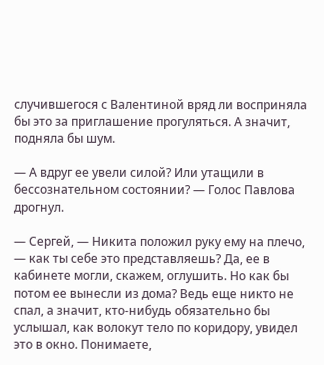случившегося с Валентиной вряд ли восприняла бы это за приглашение прогуляться. А значит, подняла бы шум.

— А вдруг ее увели силой? Или утащили в бессознательном состоянии? — Голос Павлова дрогнул.

— Сергей, — Никита положил руку ему на плечо, — как ты себе это представляешь? Да, ее в кабинете могли, скажем, оглушить. Но как бы потом ее вынесли из дома? Ведь еще никто не спал, а значит, кто-нибудь обязательно бы услышал, как волокут тело по коридору, увидел это в окно. Понимаете,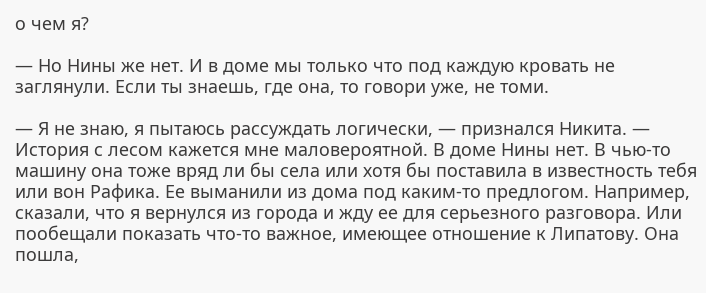о чем я?

— Но Нины же нет. И в доме мы только что под каждую кровать не заглянули. Если ты знаешь, где она, то говори уже, не томи.

— Я не знаю, я пытаюсь рассуждать логически, — признался Никита. — История с лесом кажется мне маловероятной. В доме Нины нет. В чью-то машину она тоже вряд ли бы села или хотя бы поставила в известность тебя или вон Рафика. Ее выманили из дома под каким-то предлогом. Например, сказали, что я вернулся из города и жду ее для серьезного разговора. Или пообещали показать что-то важное, имеющее отношение к Липатову. Она пошла,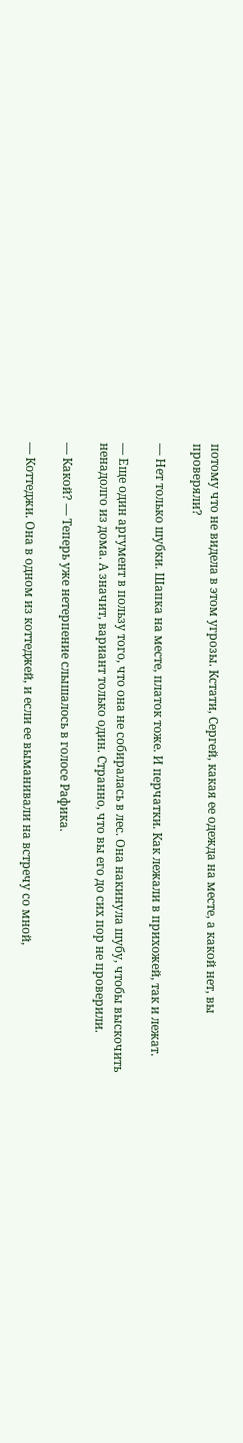потому что не видела в этом угрозы. Кстати, Сергей, какая ее одежда на месте, а какой нет, вы проверяли?

— Нет только шубки. Шапка на месте, платок тоже. И перчатки. Как лежали в прихожей, так и лежат.

— Еще один аргумент в пользу того, что она не собиралась в лес. Она накинула шубу, чтобы выскочить ненадолго из дома. А значит, вариант только один. Странно, что вы его до сих пор не проверили.

— Какой? — Теперь уже нетерпение слышалось в голосе Рафика.

— Коттеджи. Она в одном из коттеджей, и если ее выманивали на встречу со мной,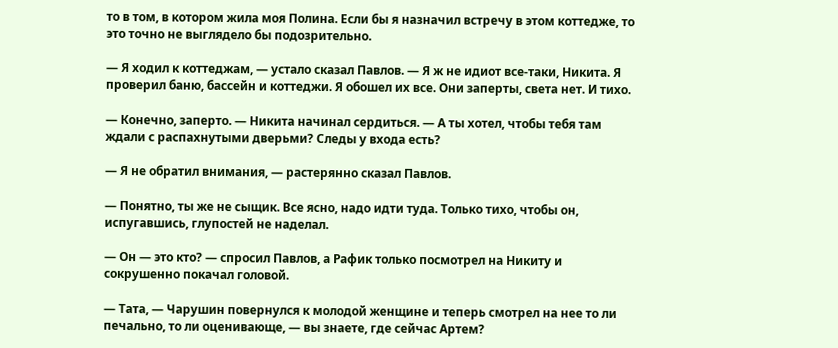то в том, в котором жила моя Полина. Если бы я назначил встречу в этом коттедже, то это точно не выглядело бы подозрительно.

— Я ходил к коттеджам, — устало сказал Павлов. — Я ж не идиот все-таки, Никита. Я проверил баню, бассейн и коттеджи. Я обошел их все. Они заперты, света нет. И тихо.

— Конечно, заперто. — Никита начинал сердиться. — А ты хотел, чтобы тебя там ждали с распахнутыми дверьми? Следы у входа есть?

— Я не обратил внимания, — растерянно сказал Павлов.

— Понятно, ты же не сыщик. Все ясно, надо идти туда. Только тихо, чтобы он, испугавшись, глупостей не наделал.

— Он — это кто? — спросил Павлов, а Рафик только посмотрел на Никиту и сокрушенно покачал головой.

— Тата, — Чарушин повернулся к молодой женщине и теперь смотрел на нее то ли печально, то ли оценивающе, — вы знаете, где сейчас Артем?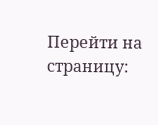Перейти на страницу: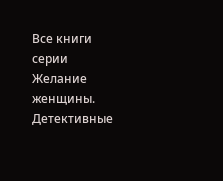Все книги серии Желание женщины. Детективные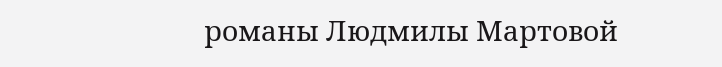романы Людмилы Мартовой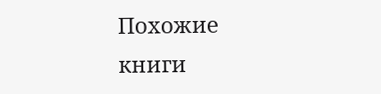Похожие книги